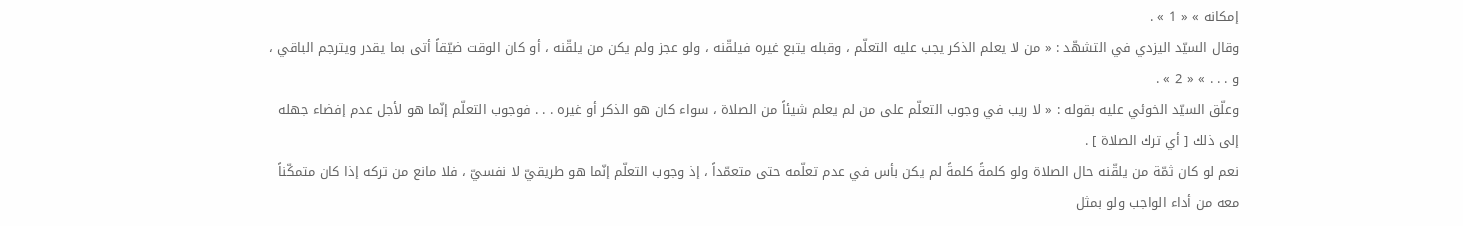إمكانه » « 1 » .
وقال السيّد اليزدي في التشهّد : « من لا يعلم الذكر يجب عليه التعلّم ، وقبله يتبع غيره فيلقّنه ، ولو عجز ولم يكن من يلقّنه ، أو كان الوقت ضيّقاً أتى بما يقدر ويترجم الباقي ، و . . . » « 2 » .
وعلّق السيّد الخوئي عليه بقوله : « لا ريب في وجوب التعلّم على من لم يعلم شيئاً من الصلاة ، سواء كان هو الذكر أو غيره . . . فوجوب التعلّم إنّما هو لأجل عدم إفضاء جهله إلى ذلك [ أي ترك الصلاة ] .
نعم لو كان ثمّة من يلقّنه حال الصلاة ولو كلمةً كلمةً لم يكن بأس في عدم تعلّمه حتى متعمّداً ، إذ وجوب التعلّم إنّما هو طريقيّ لا نفسيّ ، فلا مانع من تركه إذا كان متمكّناً معه من أداء الواجب ولو بمثل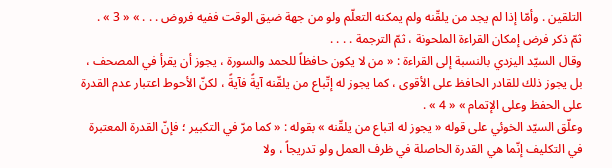التلقين . وأمّا إذا لم يجد من يلقّنه ولم يمكنه التعلّم ولو من جهة ضيق الوقت ففيه فروض . . . » « 3 » .
ثمّ ذكر فرض إمكان القراءة الملحونة ، ثمّ الترجمة . . . .
وقال السيّد اليزدي بالنسبة إلى القراءة : « من لا يكون حافظاً للحمد والسورة ، يجوز أن يقرأ في المصحف ، بل يجوز ذلك للقادر الحافظ على الأقوى ، كما يجوز له إتّباع من يلقّنه آيةً فآيةً ، لكنّ الأحوط اعتبار عدم القدرة على الحفظ وعلى الإتمام » « 4 » .
وعلّق السيّد الخوئي على قوله « يجوز له اتباع من يلقّنه » بقوله : « كما مرّ في التكبير ؛ فإنّ القدرة المعتبرة في التكليف إنّما هي القدرة الحاصلة في ظرف العمل ولو تدريجاً ، ولا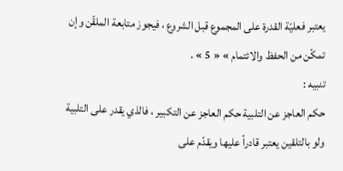يعتبر فعليّة القدرة على المجموع قبل الشروع ، فيجوز متابعة الملقّن وإن تمكّن من الحفظ والائتمام » « 5 » .
تنبيه :
حكم العاجز عن التلبية حكم العاجز عن التكبير ، فالذي يقدر على التلبية ولو بالتلقين يعتبر قادراً عليها ويقدّم على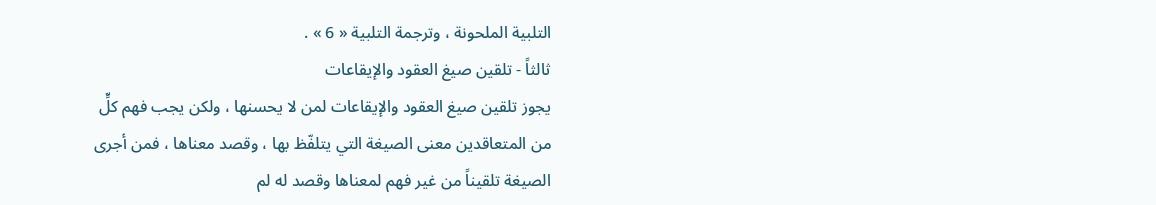التلبية الملحونة ، وترجمة التلبية « 6 » .
ثالثاً - تلقين صيغ العقود والإيقاعات
يجوز تلقين صيغ العقود والإيقاعات لمن لا يحسنها ، ولكن يجب فهم كلٍّ من المتعاقدين معنى الصيغة التي يتلفّظ بها ، وقصد معناها ، فمن أجرى الصيغة تلقيناً من غير فهم لمعناها وقصد له لم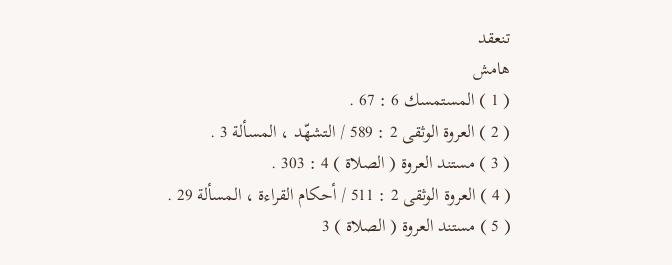تنعقد
هامش
( 1 ) المستمسك 6 : 67 .
( 2 ) العروة الوثقى 2 : 589 / التشهّد ، المسألة 3 .
( 3 ) مستند العروة ( الصلاة ) 4 : 303 .
( 4 ) العروة الوثقى 2 : 511 / أحكام القراءة ، المسألة 29 .
( 5 ) مستند العروة ( الصلاة ) 3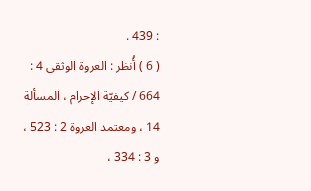: 439 .
( 6 ) أُنظر : العروة الوثقى 4 : 664 / كيفيّة الإحرام ، المسألة 14 ، ومعتمد العروة 2 : 523 ، و 3 : 334 ،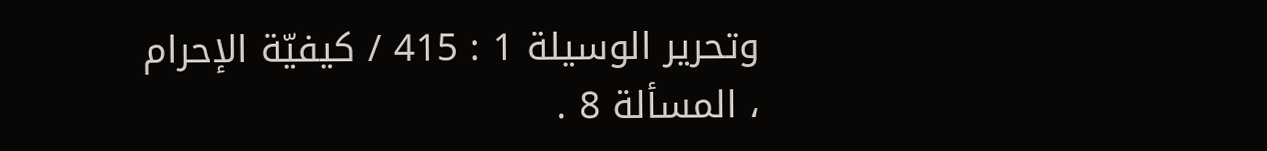وتحرير الوسيلة 1 : 415 / كيفيّة الإحرام ، المسألة 8 .